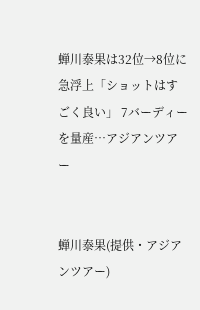蝉川泰果は32位→8位に急浮上「ショットはすごく良い」 7バーディーを量産…アジアンツアー


蝉川泰果(提供・アジアンツアー)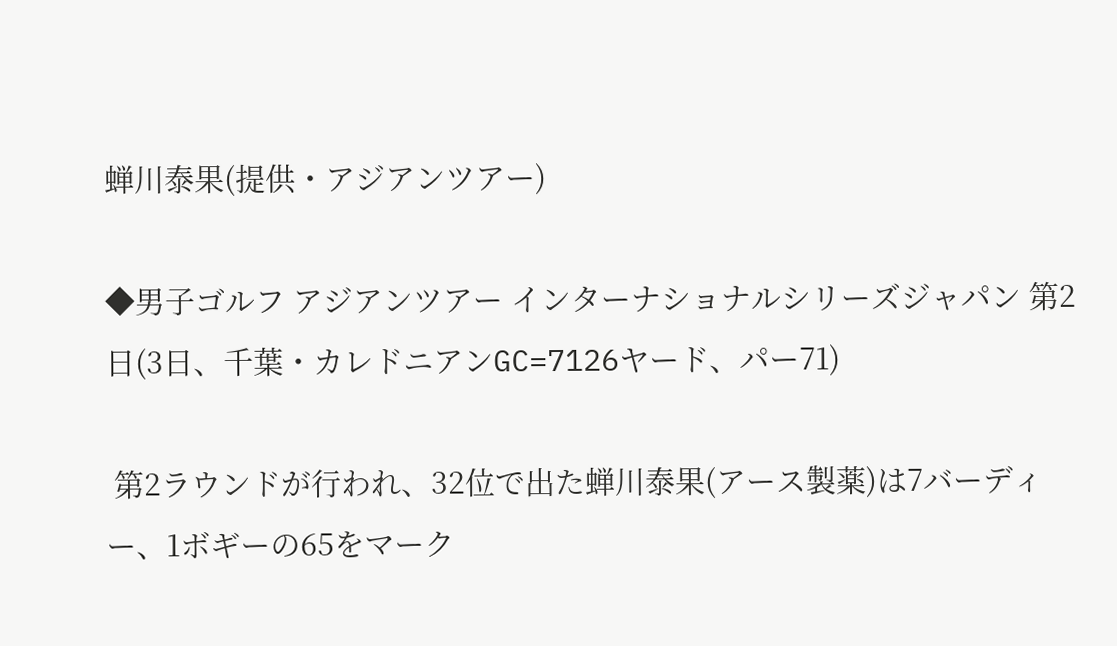蝉川泰果(提供・アジアンツアー)

◆男子ゴルフ アジアンツアー インターナショナルシリーズジャパン 第2日(3日、千葉・カレドニアンGC=7126ヤード、パー71)

 第2ラウンドが行われ、32位で出た蝉川泰果(アース製薬)は7バーディー、1ボギーの65をマーク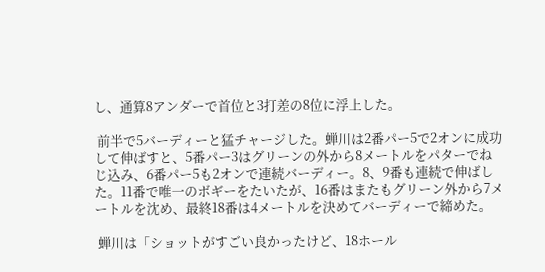し、通算8アンダーで首位と3打差の8位に浮上した。

 前半で5バーディーと猛チャージした。蝉川は2番パー5で2オンに成功して伸ばすと、5番パー3はグリーンの外から8メートルをパターでねじ込み、6番パー5も2オンで連続バーディー。8、9番も連続で伸ばした。11番で唯一のボギーをたいたが、16番はまたもグリーン外から7メートルを沈め、最終18番は4メートルを決めてバーディーで締めた。

 蝉川は「ショットがすごい良かったけど、18ホール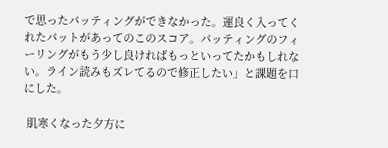で思ったパッティングができなかった。運良く入ってくれたパットがあってのこのスコア。パッティングのフィーリングがもう少し良ければもっといってたかもしれない。ライン読みもズレてるので修正したい」と課題を口にした。

 肌寒くなった夕方に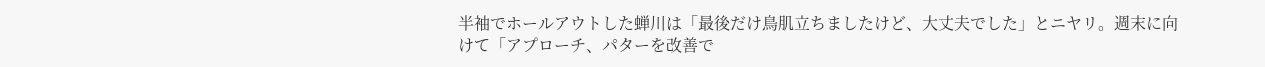半袖でホールアウトした蝉川は「最後だけ鳥肌立ちましたけど、大丈夫でした」とニヤリ。週末に向けて「アプローチ、パターを改善で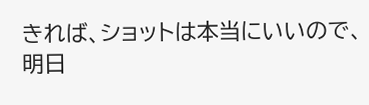きれば、ショットは本当にいいので、明日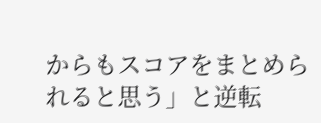からもスコアをまとめられると思う」と逆転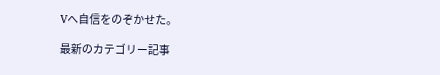Vへ自信をのぞかせた。

最新のカテゴリー記事